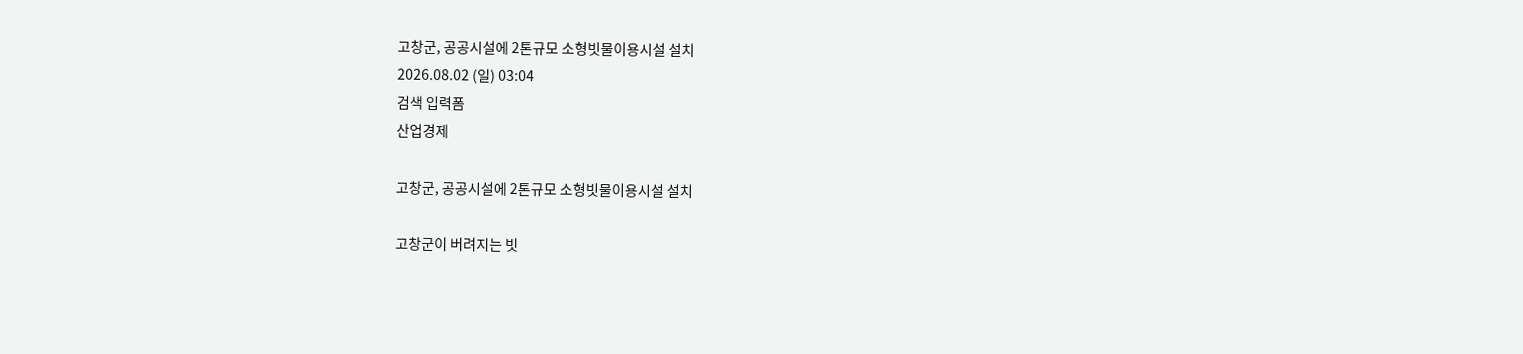고창군, 공공시설에 2톤규모 소형빗물이용시설 설치
2026.08.02 (일) 03:04
검색 입력폼
산업경제

고창군, 공공시설에 2톤규모 소형빗물이용시설 설치

고창군이 버려지는 빗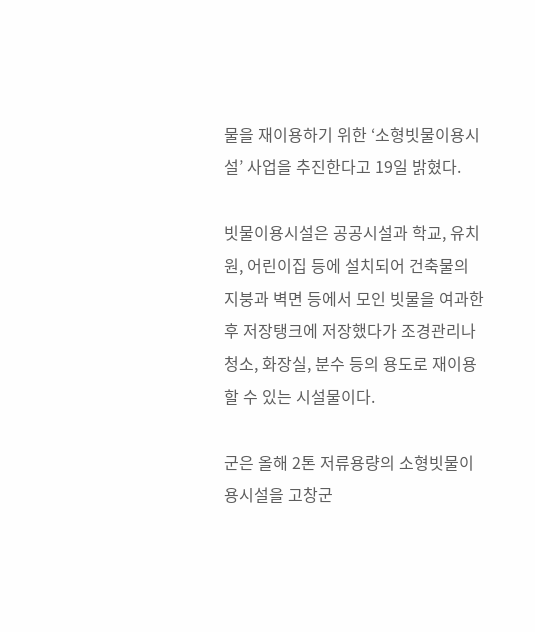물을 재이용하기 위한 ‘소형빗물이용시설’ 사업을 추진한다고 19일 밝혔다.

빗물이용시설은 공공시설과 학교, 유치원, 어린이집 등에 설치되어 건축물의 지붕과 벽면 등에서 모인 빗물을 여과한 후 저장탱크에 저장했다가 조경관리나 청소, 화장실, 분수 등의 용도로 재이용할 수 있는 시설물이다.

군은 올해 2톤 저류용량의 소형빗물이용시설을 고창군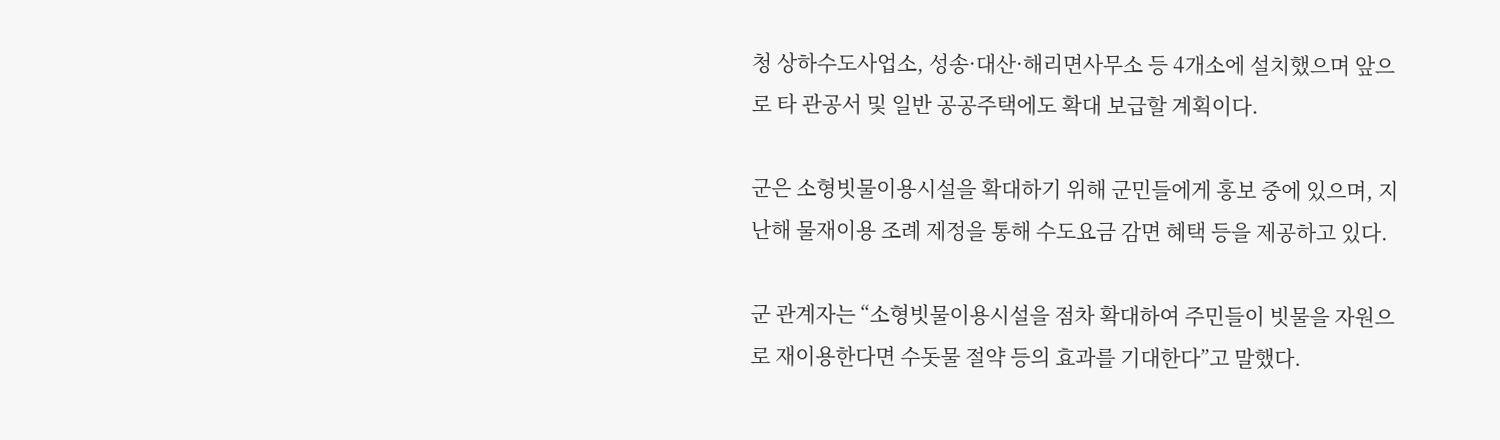청 상하수도사업소, 성송·대산·해리면사무소 등 4개소에 설치했으며 앞으로 타 관공서 및 일반 공공주택에도 확대 보급할 계획이다.

군은 소형빗물이용시설을 확대하기 위해 군민들에게 홍보 중에 있으며, 지난해 물재이용 조례 제정을 통해 수도요금 감면 혜택 등을 제공하고 있다.

군 관계자는 “소형빗물이용시설을 점차 확대하여 주민들이 빗물을 자원으로 재이용한다면 수돗물 절약 등의 효과를 기대한다”고 말했다.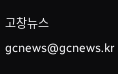고창뉴스 gcnews@gcnews.kr